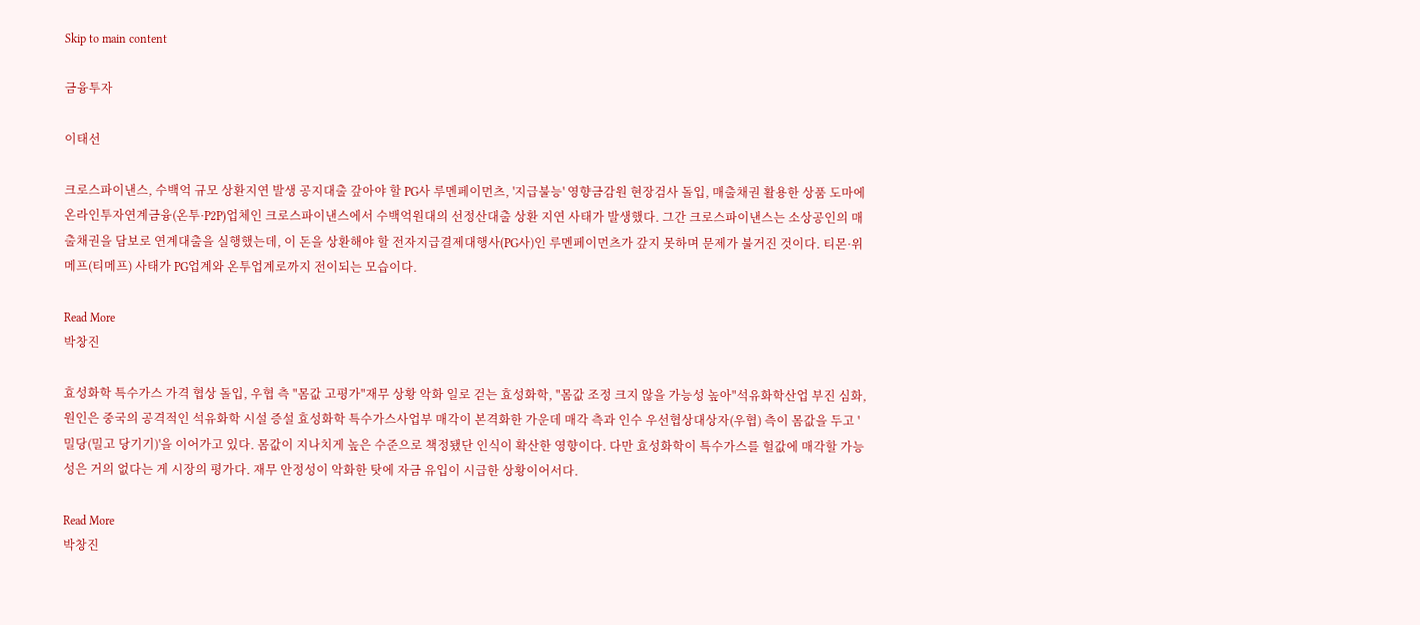Skip to main content

금융투자

이태선

크로스파이낸스, 수백억 규모 상환지연 발생 공지대출 갚아야 할 PG사 루멘페이먼츠, '지급불능' 영향금감원 현장검사 돌입, 매출채권 활용한 상품 도마에 온라인투자연계금융(온투·P2P)업체인 크로스파이낸스에서 수백억원대의 선정산대출 상환 지연 사태가 발생했다. 그간 크로스파이낸스는 소상공인의 매출채권을 담보로 연계대출을 실행했는데, 이 돈을 상환해야 할 전자지급결제대행사(PG사)인 루멘페이먼츠가 갚지 못하며 문제가 불거진 것이다. 티몬·위메프(티메프) 사태가 PG업계와 온투업계로까지 전이되는 모습이다.

Read More
박창진

효성화학 특수가스 가격 협상 돌입, 우협 측 "몸값 고평가"재무 상황 악화 일로 걷는 효성화학, "몸값 조정 크지 않을 가능성 높아"석유화학산업 부진 심화, 원인은 중국의 공격적인 석유화학 시설 증설 효성화학 특수가스사업부 매각이 본격화한 가운데 매각 측과 인수 우선협상대상자(우협) 측이 몸값을 두고 '밀당(밀고 당기기)'을 이어가고 있다. 몸값이 지나치게 높은 수준으로 책정됐단 인식이 확산한 영향이다. 다만 효성화학이 특수가스를 헐값에 매각할 가능성은 거의 없다는 게 시장의 평가다. 재무 안정성이 악화한 탓에 자금 유입이 시급한 상황이어서다.

Read More
박창진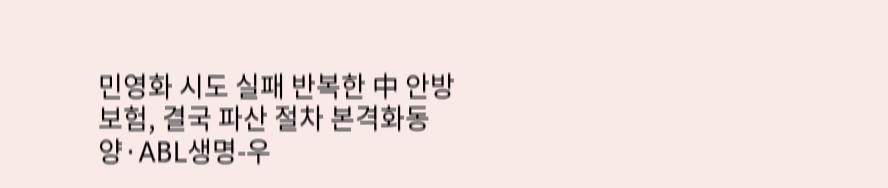민영화 시도 실패 반복한 中 안방보험, 결국 파산 절차 본격화동양·ABL생명-우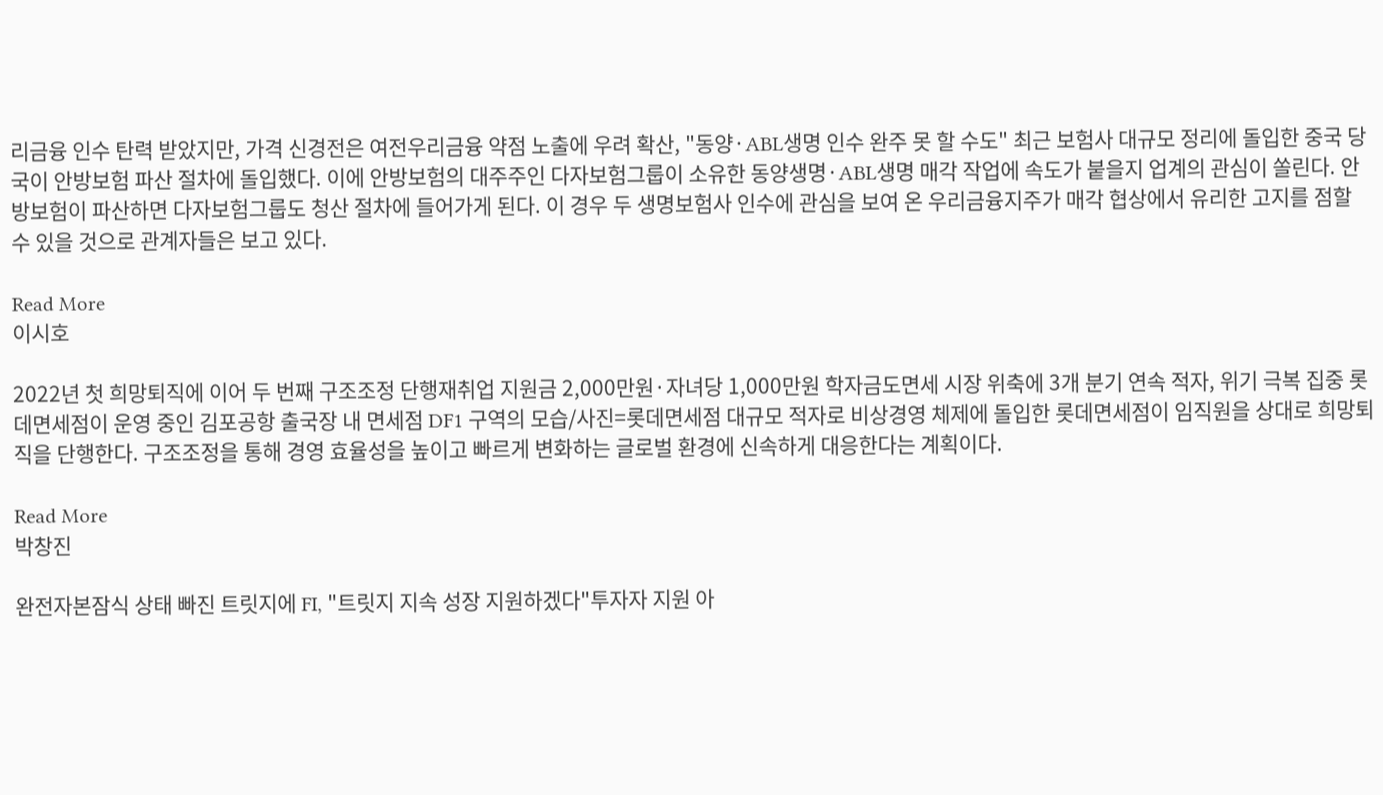리금융 인수 탄력 받았지만, 가격 신경전은 여전우리금융 약점 노출에 우려 확산, "동양·ABL생명 인수 완주 못 할 수도" 최근 보험사 대규모 정리에 돌입한 중국 당국이 안방보험 파산 절차에 돌입했다. 이에 안방보험의 대주주인 다자보험그룹이 소유한 동양생명·ABL생명 매각 작업에 속도가 붙을지 업계의 관심이 쏠린다. 안방보험이 파산하면 다자보험그룹도 청산 절차에 들어가게 된다. 이 경우 두 생명보험사 인수에 관심을 보여 온 우리금융지주가 매각 협상에서 유리한 고지를 점할 수 있을 것으로 관계자들은 보고 있다.

Read More
이시호

2022년 첫 희망퇴직에 이어 두 번째 구조조정 단행재취업 지원금 2,000만원·자녀당 1,000만원 학자금도면세 시장 위축에 3개 분기 연속 적자, 위기 극복 집중 롯데면세점이 운영 중인 김포공항 출국장 내 면세점 DF1 구역의 모습/사진=롯데면세점 대규모 적자로 비상경영 체제에 돌입한 롯데면세점이 임직원을 상대로 희망퇴직을 단행한다. 구조조정을 통해 경영 효율성을 높이고 빠르게 변화하는 글로벌 환경에 신속하게 대응한다는 계획이다.

Read More
박창진

완전자본잠식 상태 빠진 트릿지에 FI, "트릿지 지속 성장 지원하겠다"투자자 지원 아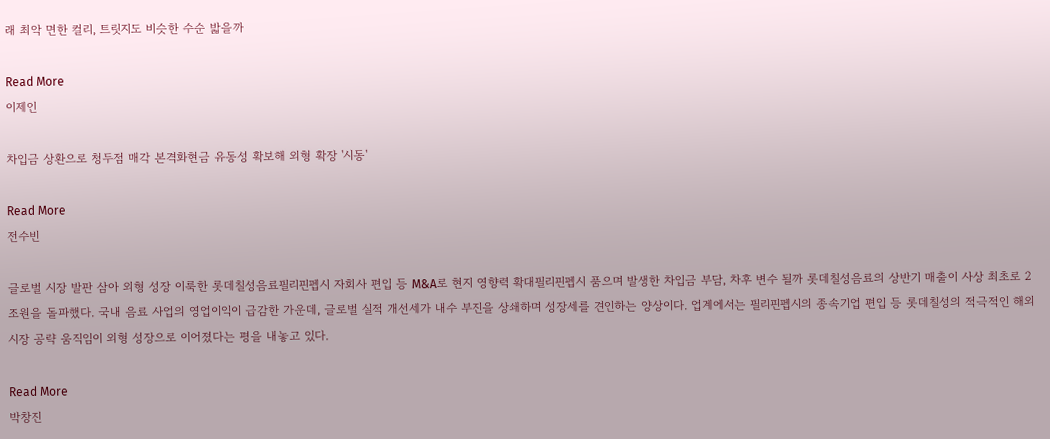래 최악 면한 컬리, 트릿지도 비슷한 수순 밟을까

Read More
이제인

차입금 상환으로 청두점 매각 본격화현금 유동성 확보해 외형 확장 '시동'

Read More
전수빈

글로벌 시장 발판 삼아 외형 성장 이룩한 롯데칠성음료필리핀펩시 자회사 편입 등 M&A로 현지 영향력 확대필리핀펩시 품으며 발생한 차입금 부담, 차후 변수 될까 롯데칠성음료의 상반기 매출이 사상 최초로 2조원을 돌파했다. 국내 음료 사업의 영업이익이 급감한 가운데, 글로벌 실적 개선세가 내수 부진을 상쇄하며 성장세를 견인하는 양상이다. 업계에서는 필리핀펩시의 종속기업 편입 등 롯데칠성의 적극적인 해외 시장 공략 움직임이 외형 성장으로 이어졌다는 평을 내놓고 있다.

Read More
박창진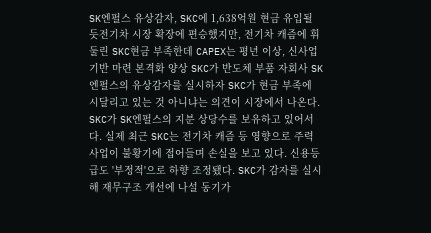SK엔펄스 유상감자, SKC에 1,638억원 현금 유입될 듯전기차 시장 확장에 편승했지만, 전기차 캐즘에 휘둘린 SKC현금 부족한데 CAPEX는 평년 이상, 신사업 기반 마련 본격화 양상 SKC가 반도체 부품 자회사 SK엔펄스의 유상감자를 실시하자 SKC가 현금 부족에 시달리고 있는 것 아니냐는 의견이 시장에서 나온다. SKC가 SK엔펄스의 지분 상당수를 보유하고 있어서다. 실제 최근 SKC는 전기차 캐즘 등 영향으로 주력 사업이 불황기에 접어들며 손실을 보고 있다. 신용등급도 '부정적'으로 하향 조정됐다. SKC가 감자를 실시해 재무구조 개선에 나설 동기가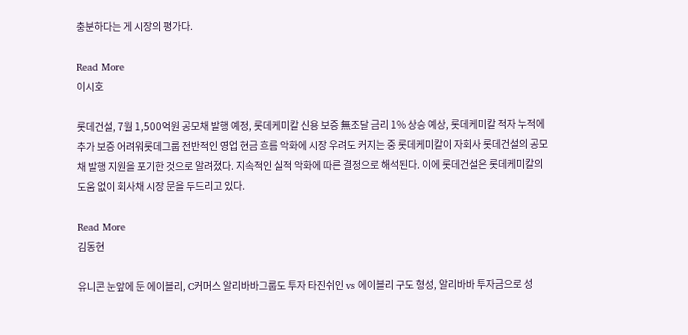충분하다는 게 시장의 평가다.

Read More
이시호

롯데건설, 7월 1,500억원 공모채 발행 예정, 롯데케미칼 신용 보증 無조달 금리 1% 상승 예상, 롯데케미칼 적자 누적에 추가 보증 어려워롯데그룹 전반적인 영업 현금 흐름 악화에 시장 우려도 커지는 중 롯데케미칼이 자회사 롯데건설의 공모채 발행 지원을 포기한 것으로 알려졌다. 지속적인 실적 악화에 따른 결정으로 해석된다. 이에 롯데건설은 롯데케미칼의 도움 없이 회사채 시장 문을 두드리고 있다.

Read More
김동현

유니콘 눈앞에 둔 에이블리, C커머스 알리바바그룹도 투자 타진쉬인 vs 에이블리 구도 형성, 알리바바 투자금으로 성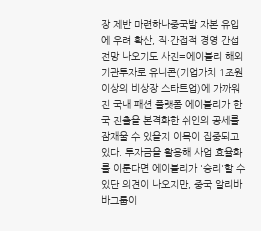장 제반 마련하나중국발 자본 유입에 우려 확산, 직·간접적 경영 간섭 전망 나오기도 사진=에이블리 해외기관투자로 유니콘(기업가치 1조원 이상의 비상장 스타트업)에 가까워진 국내 패션 플랫폼 에이블리가 한국 진출을 본격화한 쉬인의 공세를 잠재울 수 있을지 이목이 집중되고 있다. 투자금을 활용해 사업 효율화를 이룬다면 에이블리가 '승리'할 수 있단 의견이 나오지만, 중국 알리바바그룹이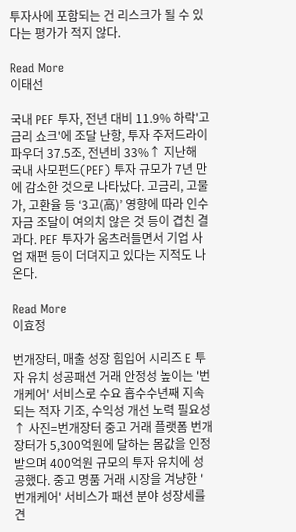투자사에 포함되는 건 리스크가 될 수 있다는 평가가 적지 않다.

Read More
이태선

국내 PEF 투자, 전년 대비 11.9% 하락'고금리 쇼크'에 조달 난항, 투자 주저드라이 파우더 37.5조, 전년비 33%↑ 지난해 국내 사모펀드(PEF) 투자 규모가 7년 만에 감소한 것으로 나타났다. 고금리, 고물가, 고환율 등 ‘3고(高)’ 영향에 따라 인수자금 조달이 여의치 않은 것 등이 겹친 결과다. PEF 투자가 움츠러들면서 기업 사업 재편 등이 더뎌지고 있다는 지적도 나온다.

Read More
이효정

번개장터, 매출 성장 힘입어 시리즈 E 투자 유치 성공패션 거래 안정성 높이는 '번개케어' 서비스로 수요 흡수수년째 지속되는 적자 기조, 수익성 개선 노력 필요성↑ 사진=번개장터 중고 거래 플랫폼 번개장터가 5,300억원에 달하는 몸값을 인정받으며 400억원 규모의 투자 유치에 성공했다. 중고 명품 거래 시장을 겨냥한 '번개케어' 서비스가 패션 분야 성장세를 견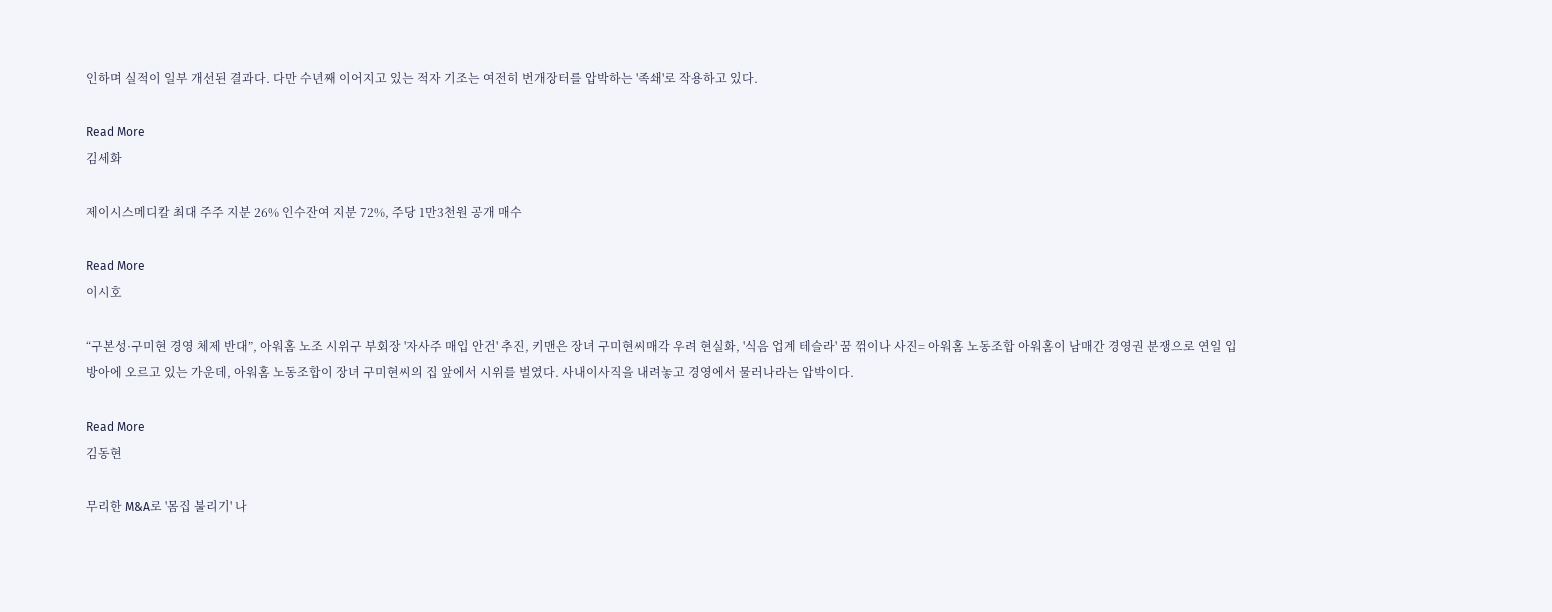인하며 실적이 일부 개선된 결과다. 다만 수년째 이어지고 있는 적자 기조는 여전히 번개장터를 압박하는 '족쇄'로 작용하고 있다.

Read More
김세화

제이시스메디칼 최대 주주 지분 26% 인수잔여 지분 72%, 주당 1만3천원 공개 매수

Read More
이시호

“구본성·구미현 경영 체제 반대”, 아워홈 노조 시위구 부회장 '자사주 매입 안건' 추진, 키맨은 장녀 구미현씨매각 우려 현실화, '식음 업계 테슬라' 꿈 꺾이나 사진= 아워홈 노동조합 아워홈이 남매간 경영권 분쟁으로 연일 입방아에 오르고 있는 가운데, 아워홈 노동조합이 장녀 구미현씨의 집 앞에서 시위를 벌였다. 사내이사직을 내려놓고 경영에서 물러나라는 압박이다.

Read More
김동현

무리한 M&A로 '몸집 불리기' 나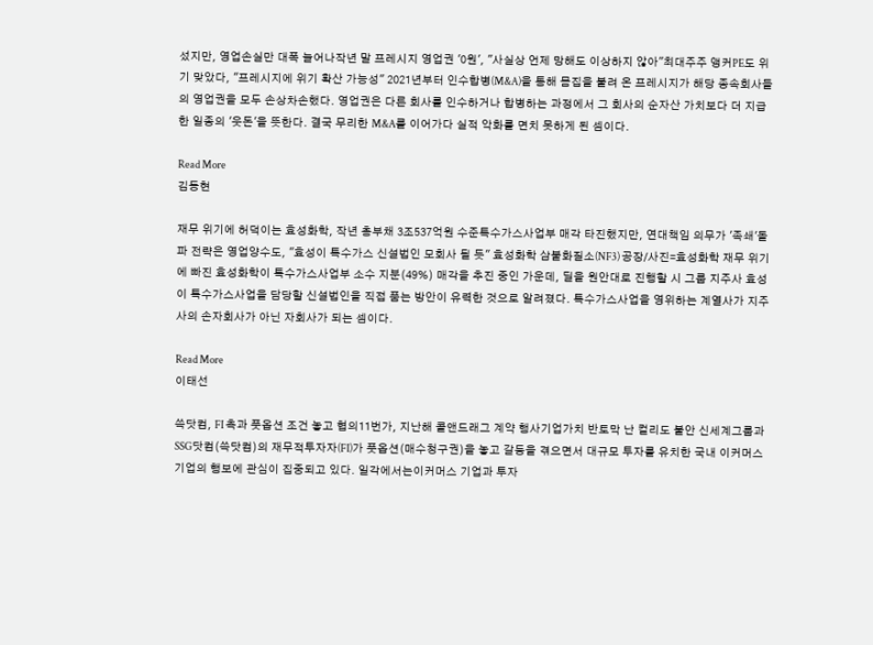섰지만, 영업손실만 대폭 늘어나작년 말 프레시지 영업권 '0원', "사실상 언제 망해도 이상하지 않아"최대주주 앵커PE도 위기 맞았다, "프레시지에 위기 확산 가능성" 2021년부터 인수합병(M&A)을 통해 몸집을 불려 온 프레시지가 해당 종속회사들의 영업권을 모두 손상차손했다. 영업권은 다른 회사를 인수하거나 합병하는 과정에서 그 회사의 순자산 가치보다 더 지급한 일종의 '웃돈'을 뜻한다. 결국 무리한 M&A를 이어가다 실적 악화를 면치 못하게 된 셈이다.

Read More
김동현

재무 위기에 허덕이는 효성화학, 작년 총부채 3조537억원 수준특수가스사업부 매각 타진했지만, 연대책임 의무가 '족쇄'돌파 전략은 영업양수도, "효성이 특수가스 신설법인 모회사 될 듯" 효성화학 삼불화질소(NF3) 공장/사진=효성화학 재무 위기에 빠진 효성화학이 특수가스사업부 소수 지분(49%) 매각을 추진 중인 가운데, 딜을 원안대로 진행할 시 그룹 지주사 효성이 특수가스사업을 담당할 신설법인을 직접 품는 방안이 유력한 것으로 알려졌다. 특수가스사업을 영위하는 계열사가 지주사의 손자회사가 아닌 자회사가 되는 셈이다.

Read More
이태선

쓱닷컴, FI 측과 풋옵션 조건 놓고 협의11번가, 지난해 콜앤드래그 계약 행사기업가치 반토막 난 컬리도 불안 신세계그룹과 SSG닷컴(쓱닷컴)의 재무적투자자(FI)가 풋옵션(매수청구권)을 놓고 갈등을 겪으면서 대규모 투자를 유치한 국내 이커머스 기업의 행보에 관심이 집중되고 있다. 일각에서는이커머스 기업과 투자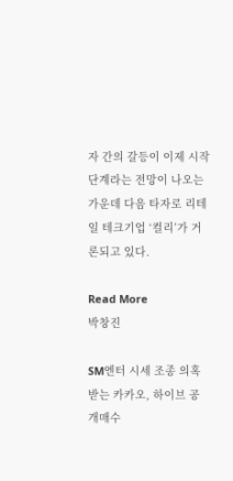자 간의 갈등이 이제 시작 단계라는 전망이 나오는 가운데 다음 타자로 리테일 테크기업 ‘컬리’가 거론되고 있다.

Read More
박창진

SM엔터 시세 조종 의혹받는 카카오, 하이브 공개매수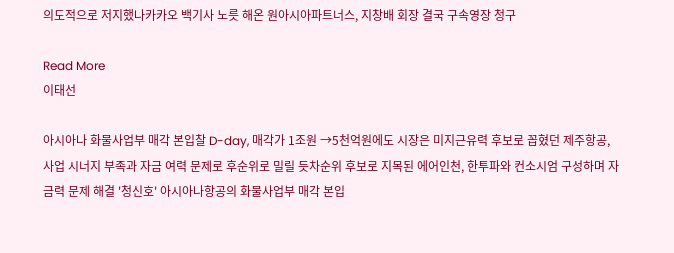의도적으로 저지했나카카오 백기사 노릇 해온 원아시아파트너스, 지창배 회장 결국 구속영장 청구

Read More
이태선

아시아나 화물사업부 매각 본입찰 D-day, 매각가 1조원 →5천억원에도 시장은 미지근유력 후보로 꼽혔던 제주항공, 사업 시너지 부족과 자금 여력 문제로 후순위로 밀릴 듯차순위 후보로 지목된 에어인천, 한투파와 컨소시엄 구성하며 자금력 문제 해결 '청신호' 아시아나항공의 화물사업부 매각 본입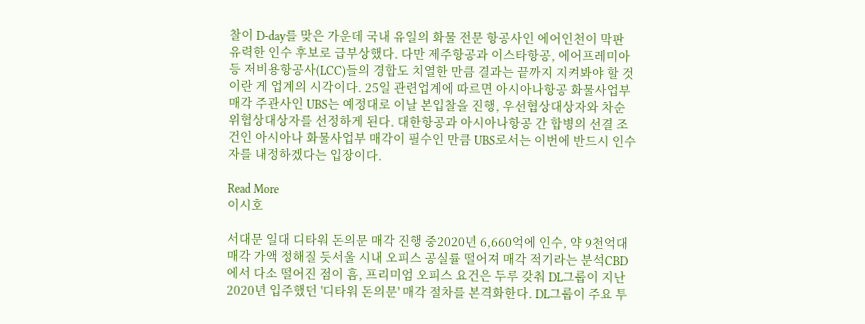찰이 D-day를 맞은 가운데 국내 유일의 화물 전문 항공사인 에어인천이 막판 유력한 인수 후보로 급부상했다. 다만 제주항공과 이스타항공, 에어프레미아 등 저비용항공사(LCC)들의 경합도 치열한 만큼 결과는 끝까지 지켜봐야 할 것이란 게 업계의 시각이다. 25일 관련업계에 따르면 아시아나항공 화물사업부 매각 주관사인 UBS는 예정대로 이날 본입찰을 진행, 우선협상대상자와 차순위협상대상자를 선정하게 된다. 대한항공과 아시아나항공 간 합병의 선결 조건인 아시아나 화물사업부 매각이 필수인 만큼 UBS로서는 이번에 반드시 인수자를 내정하겠다는 입장이다.

Read More
이시호

서대문 일대 디타워 돈의문 매각 진행 중2020년 6,660억에 인수, 약 9천억대 매각 가액 정해질 듯서울 시내 오피스 공실률 떨어져 매각 적기라는 분석CBD에서 다소 떨어진 점이 흠, 프리미엄 오피스 요건은 두루 갖춰 DL그룹이 지난 2020년 입주했던 '디타워 돈의문' 매각 절차를 본격화한다. DL그룹이 주요 투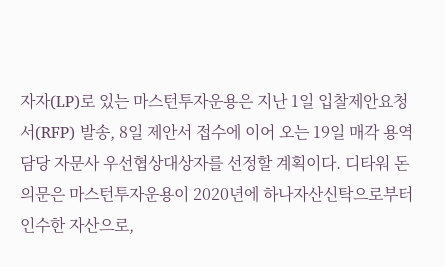자자(LP)로 있는 마스턴투자운용은 지난 1일 입찰제안요청서(RFP) 발송, 8일 제안서 접수에 이어 오는 19일 매각 용역 담당 자문사 우선협상대상자를 선정할 계획이다. 디타워 돈의문은 마스턴투자운용이 2020년에 하나자산신탁으로부터 인수한 자산으로,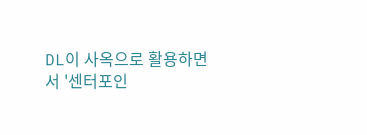DL이 사옥으로 활용하면서 '센터포인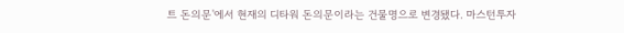트 돈의문'에서 현재의 디타워 돈의문이라는 건물명으로 변경됐다. 마스턴투자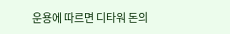운용에 따르면 디타워 돈의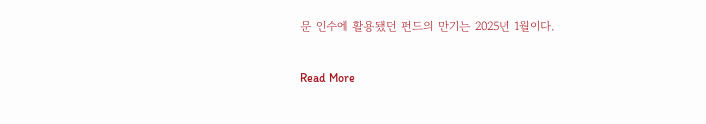문 인수에 활용됐던 펀드의 만기는 2025년 1월이다.

Read More